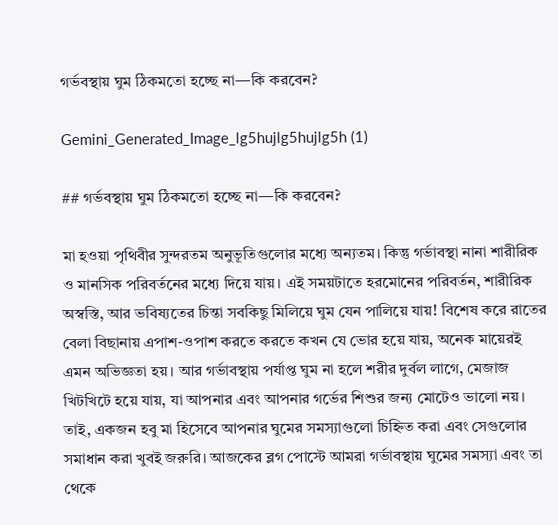গর্ভবস্থায় ঘুম ঠিকমতো হচ্ছে না—কি করবেন?

Gemini_Generated_Image_lg5hujlg5hujlg5h (1)

## গর্ভবস্থায় ঘুম ঠিকমতো হচ্ছে না—কি করবেন?

মা হওয়া পৃথিবীর সুন্দরতম অনুভূতিগুলোর মধ্যে অন্যতম। কিন্তু গর্ভাবস্থা নানা শারীরিক ও মানসিক পরিবর্তনের মধ্যে দিয়ে যায়। এই সময়টাতে হরমোনের পরিবর্তন, শারীরিক অস্বস্তি, আর ভবিষ্যতের চিন্তা সবকিছু মিলিয়ে ঘুম যেন পালিয়ে যায়! বিশেষ করে রাতের বেলা বিছানায় এপাশ-ওপাশ করতে করতে কখন যে ভোর হয়ে যায়, অনেক মায়েরই এমন অভিজ্ঞতা হয়। আর গর্ভাবস্থায় পর্যাপ্ত ঘুম না হলে শরীর দুর্বল লাগে, মেজাজ খিটখিটে হয়ে যায়, যা আপনার এবং আপনার গর্ভের শিশুর জন্য মোটেও ভালো নয়। তাই, একজন হবু মা হিসেবে আপনার ঘুমের সমস্যাগুলো চিহ্নিত করা এবং সেগুলোর সমাধান করা খুবই জরুরি। আজকের ব্লগ পোস্টে আমরা গর্ভাবস্থায় ঘুমের সমস্যা এবং তা থেকে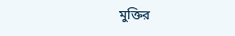মুক্তির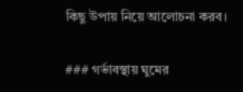কিছু উপায় নিয়ে আলোচনা করব।

### গর্ভাবস্থায় ঘুমের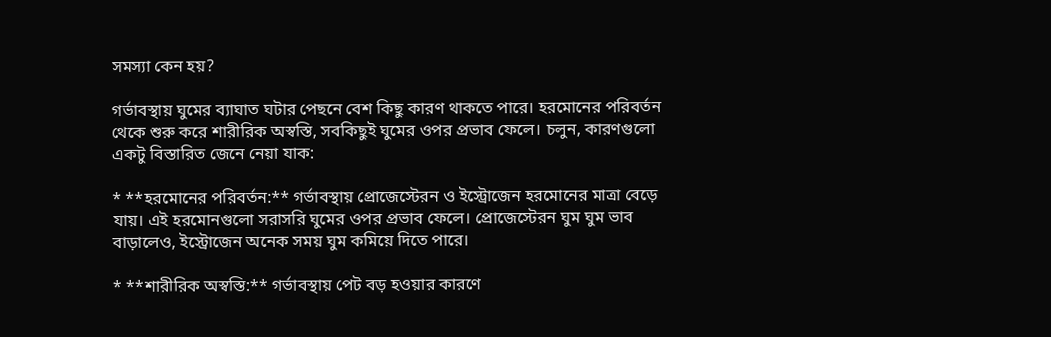সমস্যা কেন হয়?

গর্ভাবস্থায় ঘুমের ব্যাঘাত ঘটার পেছনে বেশ কিছু কারণ থাকতে পারে। হরমোনের পরিবর্তন থেকে শুরু করে শারীরিক অস্বস্তি, সবকিছুই ঘুমের ওপর প্রভাব ফেলে। চলুন, কারণগুলো একটু বিস্তারিত জেনে নেয়া যাক:

* **হরমোনের পরিবর্তন:** গর্ভাবস্থায় প্রোজেস্টেরন ও ইস্ট্রোজেন হরমোনের মাত্রা বেড়ে যায়। এই হরমোনগুলো সরাসরি ঘুমের ওপর প্রভাব ফেলে। প্রোজেস্টেরন ঘুম ঘুম ভাব বাড়ালেও, ইস্ট্রোজেন অনেক সময় ঘুম কমিয়ে দিতে পারে।

* **শারীরিক অস্বস্তি:** গর্ভাবস্থায় পেট বড় হওয়ার কারণে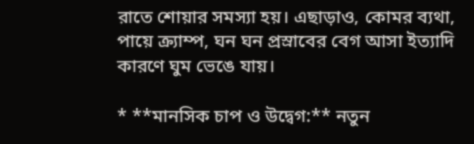রাতে শোয়ার সমস্যা হয়। এছাড়াও, কোমর ব্যথা, পায়ে ক্র্যাম্প, ঘন ঘন প্রস্রাবের বেগ আসা ইত্যাদি কারণে ঘুম ভেঙে যায়।

* **মানসিক চাপ ও উদ্বেগ:** নতুন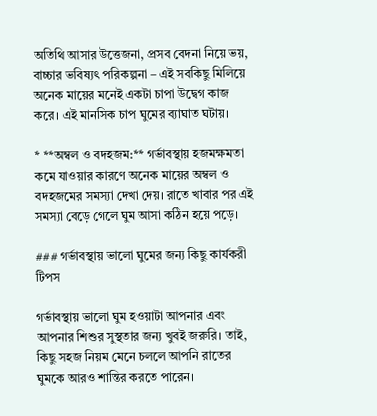অতিথি আসার উত্তেজনা, প্রসব বেদনা নিয়ে ভয়, বাচ্চার ভবিষ্যৎ পরিকল্পনা – এই সবকিছু মিলিয়ে অনেক মায়ের মনেই একটা চাপা উদ্বেগ কাজ করে। এই মানসিক চাপ ঘুমের ব্যাঘাত ঘটায়।

* **অম্বল ও বদহজম:** গর্ভাবস্থায় হজমক্ষমতা কমে যাওয়ার কারণে অনেক মায়ের অম্বল ও বদহজমের সমস্যা দেখা দেয়। রাতে খাবার পর এই সমস্যা বেড়ে গেলে ঘুম আসা কঠিন হয়ে পড়ে।

### গর্ভাবস্থায় ভালো ঘুমের জন্য কিছু কার্যকরী টিপস

গর্ভাবস্থায় ভালো ঘুম হওয়াটা আপনার এবং আপনার শিশুর সুস্থতার জন্য খুবই জরুরি। তাই, কিছু সহজ নিয়ম মেনে চললে আপনি রাতের ঘুমকে আরও শান্তির করতে পারেন।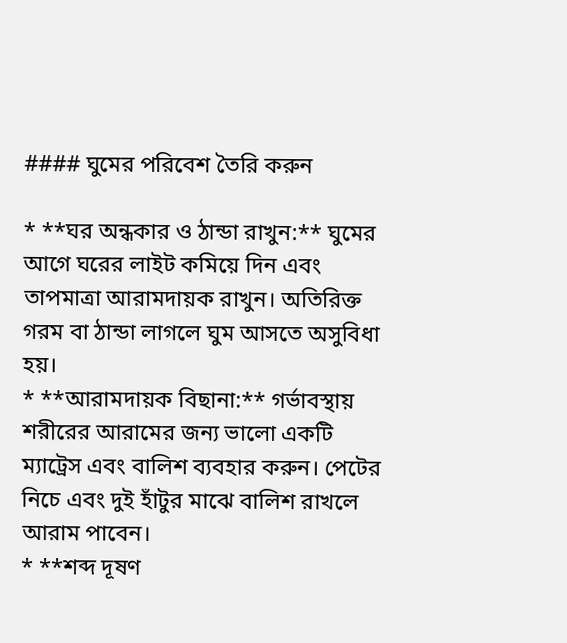#### ঘুমের পরিবেশ তৈরি করুন

* **ঘর অন্ধকার ও ঠান্ডা রাখুন:** ঘুমের আগে ঘরের লাইট কমিয়ে দিন এবং তাপমাত্রা আরামদায়ক রাখুন। অতিরিক্ত গরম বা ঠান্ডা লাগলে ঘুম আসতে অসুবিধা হয়।
* **আরামদায়ক বিছানা:** গর্ভাবস্থায় শরীরের আরামের জন্য ভালো একটি ম্যাট্রেস এবং বালিশ ব্যবহার করুন। পেটের নিচে এবং দুই হাঁটুর মাঝে বালিশ রাখলে আরাম পাবেন।
* **শব্দ দূষণ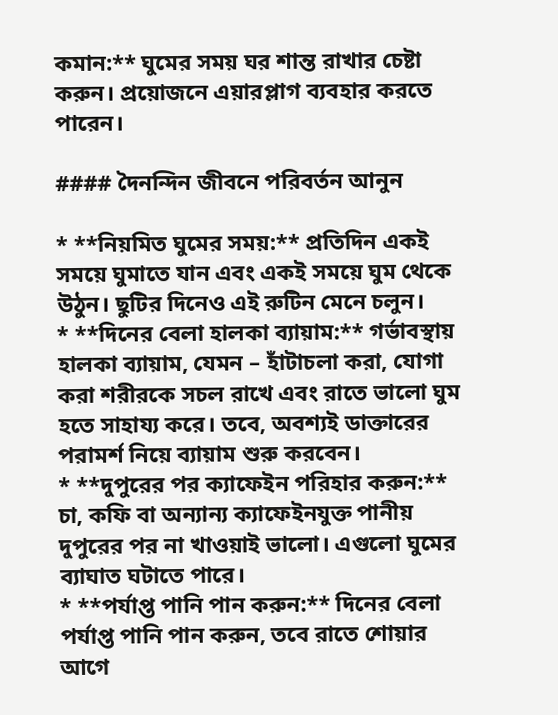কমান:** ঘুমের সময় ঘর শান্ত রাখার চেষ্টা করুন। প্রয়োজনে এয়ারপ্লাগ ব্যবহার করতে পারেন।

#### দৈনন্দিন জীবনে পরিবর্তন আনুন

* **নিয়মিত ঘুমের সময়:** প্রতিদিন একই সময়ে ঘুমাতে যান এবং একই সময়ে ঘুম থেকে উঠুন। ছুটির দিনেও এই রুটিন মেনে চলুন।
* **দিনের বেলা হালকা ব্যায়াম:** গর্ভাবস্থায় হালকা ব্যায়াম, যেমন – হাঁটাচলা করা, যোগা করা শরীরকে সচল রাখে এবং রাতে ভালো ঘুম হতে সাহায্য করে। তবে, অবশ্যই ডাক্তারের পরামর্শ নিয়ে ব্যায়াম শুরু করবেন।
* **দুপুরের পর ক্যাফেইন পরিহার করুন:** চা, কফি বা অন্যান্য ক্যাফেইনযুক্ত পানীয় দুপুরের পর না খাওয়াই ভালো। এগুলো ঘুমের ব্যাঘাত ঘটাতে পারে।
* **পর্যাপ্ত পানি পান করুন:** দিনের বেলা পর্যাপ্ত পানি পান করুন, তবে রাতে শোয়ার আগে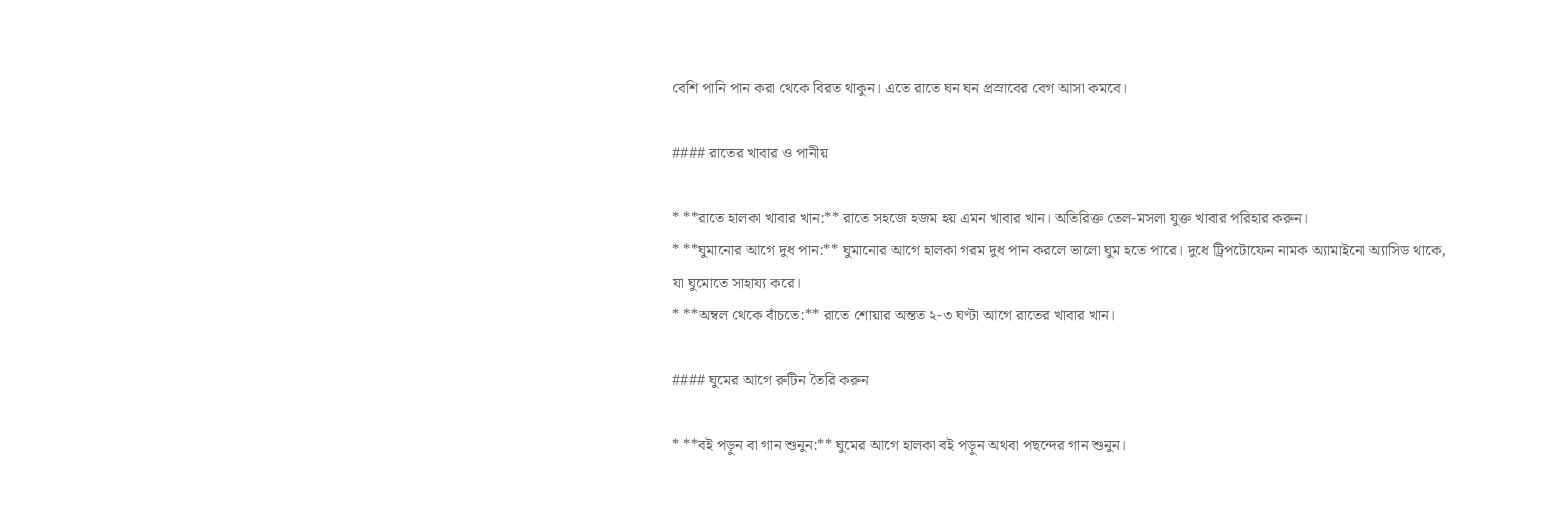বেশি পানি পান করা থেকে বিরত থাকুন। এতে রাতে ঘন ঘন প্রস্রাবের বেগ আসা কমবে।

#### রাতের খাবার ও পানীয়

* **রাতে হালকা খাবার খান:** রাতে সহজে হজম হয় এমন খাবার খান। অতিরিক্ত তেল-মসলা যুক্ত খাবার পরিহার করুন।
* **ঘুমানোর আগে দুধ পান:** ঘুমানোর আগে হালকা গরম দুধ পান করলে ভালো ঘুম হতে পারে। দুধে ট্রিপটোফেন নামক অ্যামাইনো অ্যাসিড থাকে, যা ঘুমোতে সাহায্য করে।
* **অম্বল থেকে বাঁচতে:** রাতে শোয়ার অন্তত ২-৩ ঘণ্টা আগে রাতের খাবার খান।

#### ঘুমের আগে রুটিন তৈরি করুন

* **বই পড়ুন বা গান শুনুন:** ঘুমের আগে হালকা বই পড়ুন অথবা পছন্দের গান শুনুন।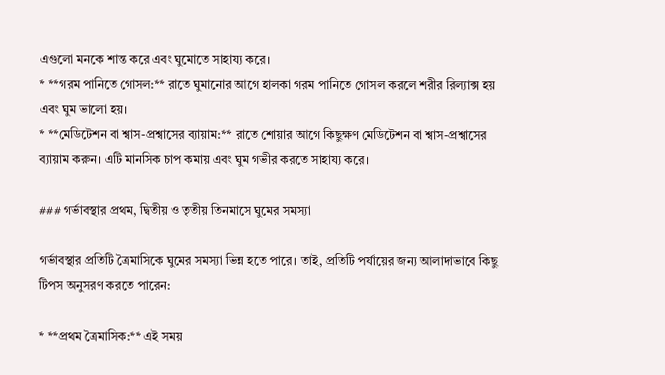এগুলো মনকে শান্ত করে এবং ঘুমোতে সাহায্য করে।
* **গরম পানিতে গোসল:** রাতে ঘুমানোর আগে হালকা গরম পানিতে গোসল করলে শরীর রিল্যাক্স হয় এবং ঘুম ভালো হয়।
* **মেডিটেশন বা শ্বাস-প্রশ্বাসের ব্যায়াম:** রাতে শোয়ার আগে কিছুক্ষণ মেডিটেশন বা শ্বাস-প্রশ্বাসের ব্যায়াম করুন। এটি মানসিক চাপ কমায় এবং ঘুম গভীর করতে সাহায্য করে।

### গর্ভাবস্থার প্রথম, দ্বিতীয় ও তৃতীয় তিনমাসে ঘুমের সমস্যা

গর্ভাবস্থার প্রতিটি ত্রৈমাসিকে ঘুমের সমস্যা ভিন্ন হতে পারে। তাই, প্রতিটি পর্যায়ের জন্য আলাদাভাবে কিছু টিপস অনুসরণ করতে পারেন:

* **প্রথম ত্রৈমাসিক:** এই সময়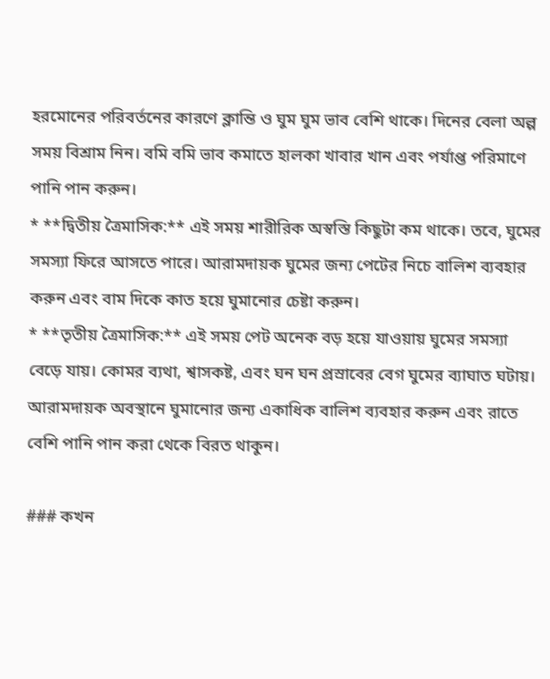হরমোনের পরিবর্তনের কারণে ক্লান্তি ও ঘুম ঘুম ভাব বেশি থাকে। দিনের বেলা অল্প সময় বিশ্রাম নিন। বমি বমি ভাব কমাতে হালকা খাবার খান এবং পর্যাপ্ত পরিমাণে পানি পান করুন।
* **দ্বিতীয় ত্রৈমাসিক:** এই সময় শারীরিক অস্বস্তি কিছুটা কম থাকে। তবে, ঘুমের সমস্যা ফিরে আসতে পারে। আরামদায়ক ঘুমের জন্য পেটের নিচে বালিশ ব্যবহার করুন এবং বাম দিকে কাত হয়ে ঘুমানোর চেষ্টা করুন।
* **তৃতীয় ত্রৈমাসিক:** এই সময় পেট অনেক বড় হয়ে যাওয়ায় ঘুমের সমস্যা বেড়ে যায়। কোমর ব্যথা, শ্বাসকষ্ট, এবং ঘন ঘন প্রস্রাবের বেগ ঘুমের ব্যাঘাত ঘটায়। আরামদায়ক অবস্থানে ঘুমানোর জন্য একাধিক বালিশ ব্যবহার করুন এবং রাতে বেশি পানি পান করা থেকে বিরত থাকুন।

### কখন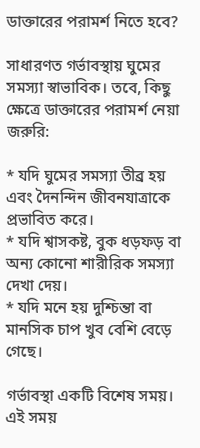ডাক্তারের পরামর্শ নিতে হবে?

সাধারণত গর্ভাবস্থায় ঘুমের সমস্যা স্বাভাবিক। তবে, কিছু ক্ষেত্রে ডাক্তারের পরামর্শ নেয়া জরুরি:

* যদি ঘুমের সমস্যা তীব্র হয় এবং দৈনন্দিন জীবনযাত্রাকে প্রভাবিত করে।
* যদি শ্বাসকষ্ট, বুক ধড়ফড় বা অন্য কোনো শারীরিক সমস্যা দেখা দেয়।
* যদি মনে হয় দুশ্চিন্তা বা মানসিক চাপ খুব বেশি বেড়ে গেছে।

গর্ভাবস্থা একটি বিশেষ সময়। এই সময়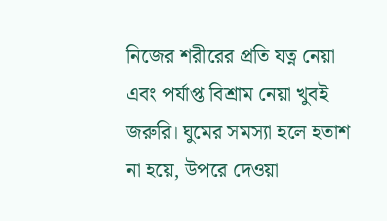নিজের শরীরের প্রতি যত্ন নেয়া এবং পর্যাপ্ত বিশ্রাম নেয়া খুবই জরুরি। ঘুমের সমস্যা হলে হতাশ না হয়ে, উপরে দেওয়া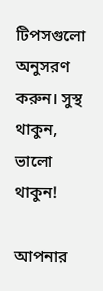টিপসগুলো অনুসরণ করুন। সুস্থ থাকুন, ভালো থাকুন!

আপনার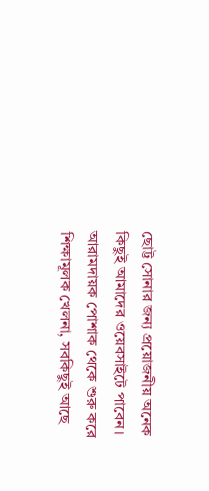ছোট্ট সোনার জন্য প্রয়োজনীয় অনেক কিছুই আমাদের ওয়েবসাইটে পাবেন। আরামদায়ক পোশাক থেকে শুরু করে শিক্ষামূলক খেলনা, সবকিছুই আছে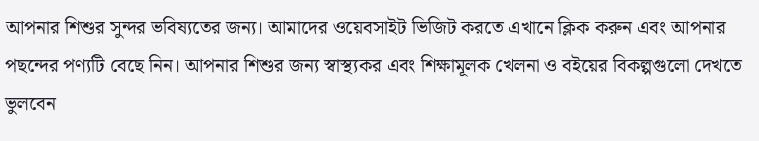আপনার শিশুর সুন্দর ভবিষ্যতের জন্য। আমাদের ওয়েবসাইট ভিজিট করতে এখানে ক্লিক করুন এবং আপনার পছন্দের পণ্যটি বেছে নিন। আপনার শিশুর জন্য স্বাস্থ্যকর এবং শিক্ষামূলক খেলনা ও বইয়ের বিকল্পগুলো দেখতে ভুলবেন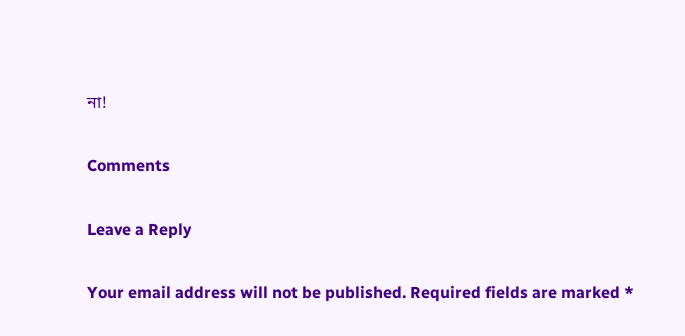না!

Comments

Leave a Reply

Your email address will not be published. Required fields are marked *